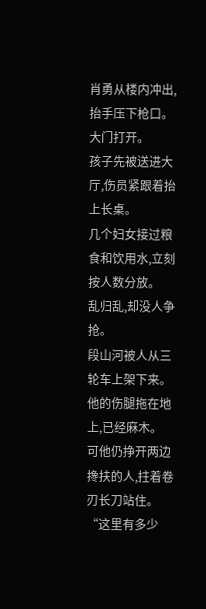肖勇从楼内冲出,抬手压下枪口。
大门打开。
孩子先被送进大厅,伤员紧跟着抬上长桌。
几个妇女接过粮食和饮用水,立刻按人数分放。
乱归乱,却没人争抢。
段山河被人从三轮车上架下来。
他的伤腿拖在地上,已经麻木。
可他仍挣开两边搀扶的人,拄着卷刃长刀站住。
“这里有多少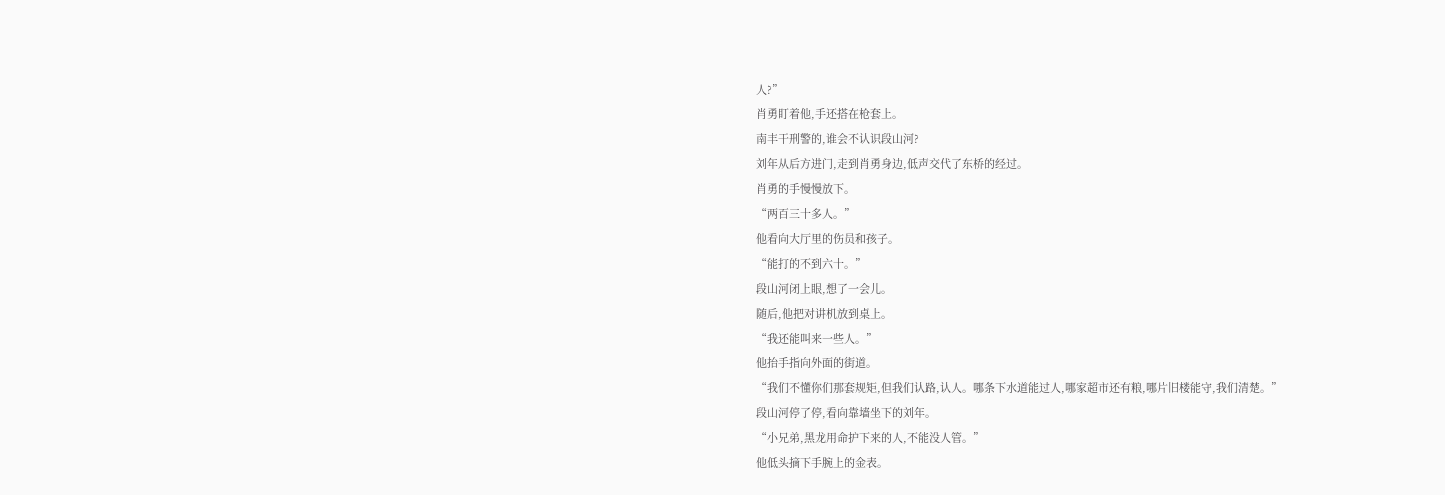人?”
肖勇盯着他,手还搭在枪套上。
南丰干刑警的,谁会不认识段山河?
刘年从后方进门,走到肖勇身边,低声交代了东桥的经过。
肖勇的手慢慢放下。
“两百三十多人。”
他看向大厅里的伤员和孩子。
“能打的不到六十。”
段山河闭上眼,想了一会儿。
随后,他把对讲机放到桌上。
“我还能叫来一些人。”
他抬手指向外面的街道。
“我们不懂你们那套规矩,但我们认路,认人。哪条下水道能过人,哪家超市还有粮,哪片旧楼能守,我们清楚。”
段山河停了停,看向靠墙坐下的刘年。
“小兄弟,黑龙用命护下来的人,不能没人管。”
他低头摘下手腕上的金表。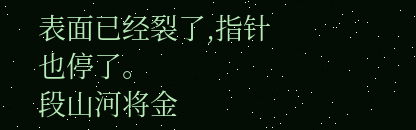表面已经裂了,指针也停了。
段山河将金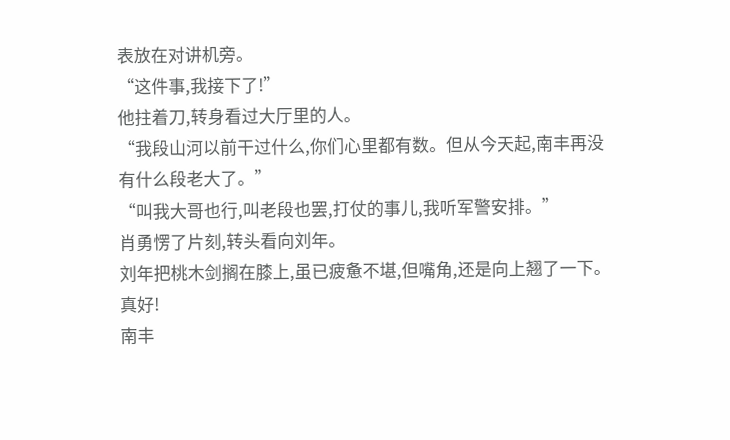表放在对讲机旁。
“这件事,我接下了!”
他拄着刀,转身看过大厅里的人。
“我段山河以前干过什么,你们心里都有数。但从今天起,南丰再没有什么段老大了。”
“叫我大哥也行,叫老段也罢,打仗的事儿,我听军警安排。”
肖勇愣了片刻,转头看向刘年。
刘年把桃木剑搁在膝上,虽已疲惫不堪,但嘴角,还是向上翘了一下。
真好!
南丰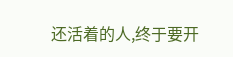还活着的人,终于要开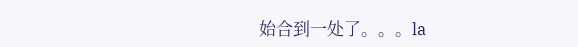始合到一处了。。。la